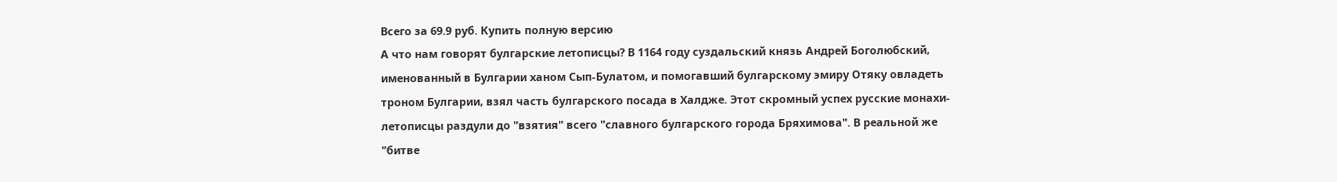Всего за 69.9 руб. Купить полную версию
А что нам говорят булгарские летописцы? В 1164 году суздальский князь Андрей Боголюбский, именованный в Булгарии ханом Сып-Булатом, и помогавший булгарскому эмиру Отяку овладеть троном Булгарии, взял часть булгарского посада в Халдже. Этот скромный успех русские монахи-летописцы раздули до "взятия" всего "славного булгарского города Бряхимова". В реальной же "битве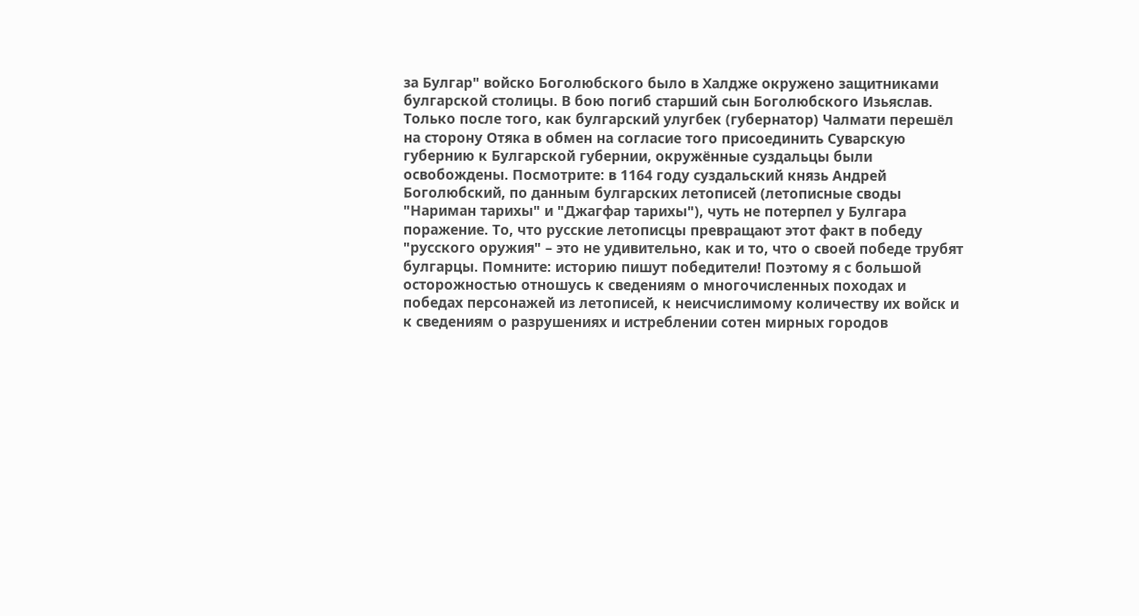за Булгар" войско Боголюбского было в Халдже окружено защитниками булгарской столицы. В бою погиб старший сын Боголюбского Изьяслав. Только после того, как булгарский улугбек (губернатор) Чалмати перешёл на сторону Отяка в обмен на согласие того присоединить Суварскую губернию к Булгарской губернии, окружённые суздальцы были освобождены. Посмотрите: в 1164 году суздальский князь Андрей Боголюбский, по данным булгарских летописей (летописные своды "Нариман тарихы" и "Джагфар тарихы"), чуть не потерпел у Булгара поражение. То, что русские летописцы превращают этот факт в победу "русского оружия" – это не удивительно, как и то, что о своей победе трубят булгарцы. Помните: историю пишут победители! Поэтому я с большой осторожностью отношусь к сведениям о многочисленных походах и победах персонажей из летописей, к неисчислимому количеству их войск и к сведениям о разрушениях и истреблении сотен мирных городов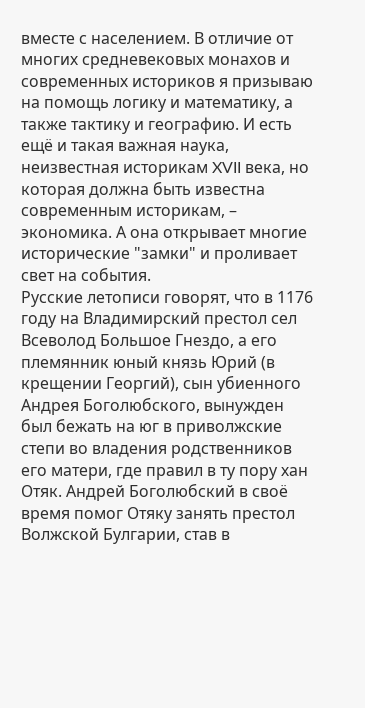вместе с населением. В отличие от многих средневековых монахов и современных историков я призываю на помощь логику и математику, а также тактику и географию. И есть ещё и такая важная наука, неизвестная историкам XVII века, но которая должна быть известна современным историкам, – экономика. А она открывает многие исторические "замки" и проливает свет на события.
Русские летописи говорят, что в 1176 году на Владимирский престол сел Всеволод Большое Гнездо, а его племянник юный князь Юрий (в крещении Георгий), сын убиенного Андрея Боголюбского, вынужден был бежать на юг в приволжские степи во владения родственников его матери, где правил в ту пору хан Отяк. Андрей Боголюбский в своё время помог Отяку занять престол Волжской Булгарии, став в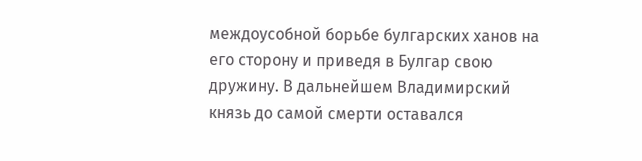междоусобной борьбе булгарских ханов на его сторону и приведя в Булгар свою дружину. В дальнейшем Владимирский князь до самой смерти оставался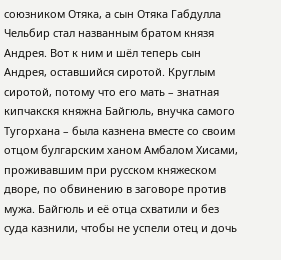союзником Отяка, а сын Отяка Габдулла Чельбир стал названным братом князя Андрея. Вот к ним и шёл теперь сын Андрея, оставшийся сиротой. Круглым сиротой, потому что его мать – знатная кипчакскя княжна Байгюль, внучка самого Тугорхана – была казнена вместе со своим отцом булгарским ханом Амбалом Хисами, проживавшим при русском княжеском дворе, по обвинению в заговоре против мужа. Байгюль и её отца схватили и без суда казнили, чтобы не успели отец и дочь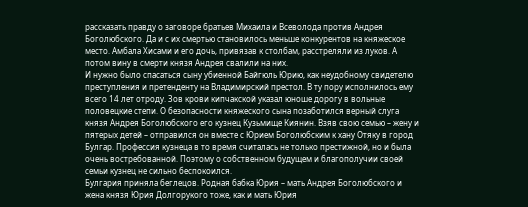рассказать правду о заговоре братьев Михаила и Всеволода против Андрея Боголюбского. Да и с их смертью становилось меньше конкурентов на княжеское место. Амбала Хисами и его дочь, привязав к столбам, расстреляли из луков. А потом вину в смерти князя Андрея свалили на них.
И нужно было спасаться сыну убиенной Байгюль Юрию, как неудобному свидетелю преступления и претенденту на Владимирский престол. В ту пору исполнилось ему всего 14 лет отроду. Зов крови кипчакской указал юноше дорогу в вольные половецкие степи. О безопасности княжеского сына позаботился верный слуга князя Андрея Боголюбского его кузнец Кузьмище Киянин. Взяв свою семью – жену и пятерых детей – отправился он вместе с Юрием Боголюбским к хану Отяку в город Булгар. Профессия кузнеца в то время считалась не только престижной, но и была очень востребованной. Поэтому о собственном будущем и благополучии своей семьи кузнец не сильно беспокоился.
Булгария приняла беглецов. Родная бабка Юрия – мать Андрея Боголюбского и жена князя Юрия Долгорукого тоже, как и мать Юрия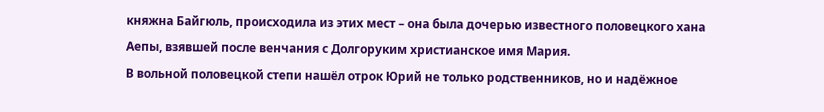княжна Байгюль, происходила из этих мест – она была дочерью известного половецкого хана Аепы, взявшей после венчания с Долгоруким христианское имя Мария.
В вольной половецкой степи нашёл отрок Юрий не только родственников, но и надёжное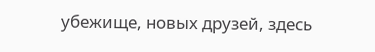убежище, новых друзей, здесь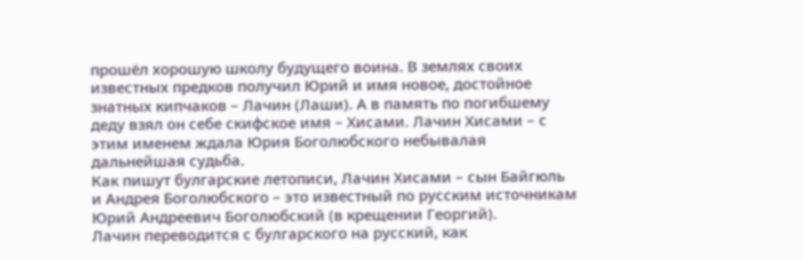прошёл хорошую школу будущего воина. В землях своих известных предков получил Юрий и имя новое, достойное знатных кипчаков – Лачин (Лаши). А в память по погибшему деду взял он себе скифское имя – Хисами. Лачин Хисами – с этим именем ждала Юрия Боголюбского небывалая дальнейшая судьба.
Как пишут булгарские летописи, Лачин Хисами – сын Байгюль и Андрея Боголюбского – это известный по русским источникам Юрий Андреевич Боголюбский (в крещении Георгий).
Лачин переводится с булгарского на русский, как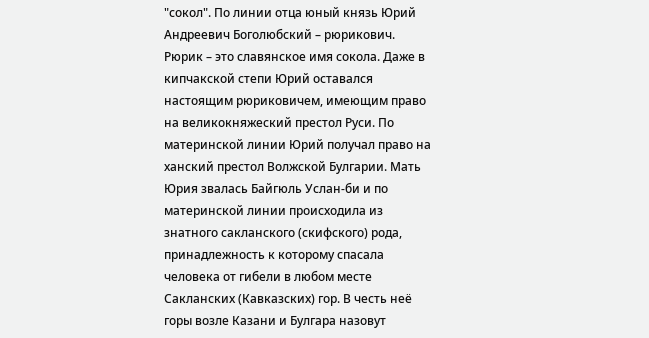"сокол". По линии отца юный князь Юрий Андреевич Боголюбский – рюрикович. Рюрик – это славянское имя сокола. Даже в кипчакской степи Юрий оставался настоящим рюриковичем, имеющим право на великокняжеский престол Руси. По материнской линии Юрий получал право на ханский престол Волжской Булгарии. Мать Юрия звалась Байгюль Услан-би и по материнской линии происходила из знатного сакланского (скифского) рода, принадлежность к которому спасала человека от гибели в любом месте Сакланских (Кавказских) гор. В честь неё горы возле Казани и Булгара назовут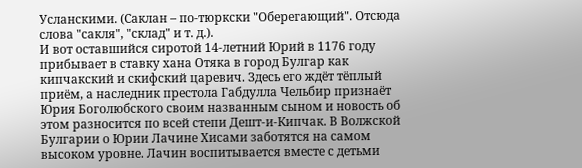Усланскими. (Саклан – по-тюркски "Оберегающий". Отсюда слова "сакля", "склад" и т. д.).
И вот оставшийся сиротой 14-летний Юрий в 1176 году прибывает в ставку хана Отяка в город Булгар как кипчакский и скифский царевич. Здесь его ждёт тёплый приём, а наследник престола Габдулла Чельбир признаёт Юрия Боголюбского своим названным сыном и новость об этом разносится по всей степи Дешт-и-Кипчак. В Волжской Булгарии о Юрии Лачине Хисами заботятся на самом высоком уровне. Лачин воспитывается вместе с детьми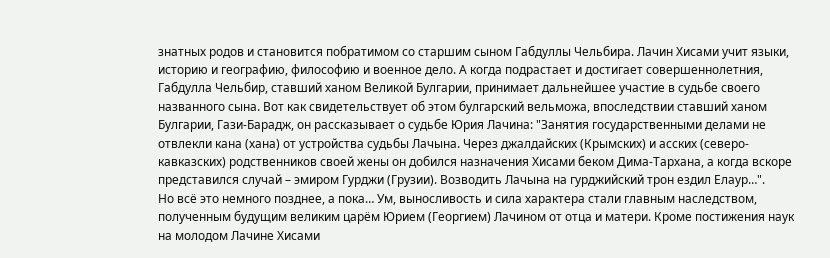знатных родов и становится побратимом со старшим сыном Габдуллы Чельбира. Лачин Хисами учит языки, историю и географию, философию и военное дело. А когда подрастает и достигает совершеннолетния, Габдулла Чельбир, ставший ханом Великой Булгарии, принимает дальнейшее участие в судьбе своего названного сына. Вот как свидетельствует об этом булгарский вельможа, впоследствии ставший ханом Булгарии, Гази-Барадж, он рассказывает о судьбе Юрия Лачина: "Занятия государственными делами не отвлекли кана (хана) от устройства судьбы Лачына. Через джалдайских (Крымских) и асских (северо-кавказских) родственников своей жены он добился назначения Хисами беком Дима-Тархана, а когда вскоре представился случай – эмиром Гурджи (Грузии). Возводить Лачына на гурджийский трон ездил Елаур…".
Но всё это немного позднее, а пока… Ум, выносливость и сила характера стали главным наследством, полученным будущим великим царём Юрием (Георгием) Лачином от отца и матери. Кроме постижения наук на молодом Лачине Хисами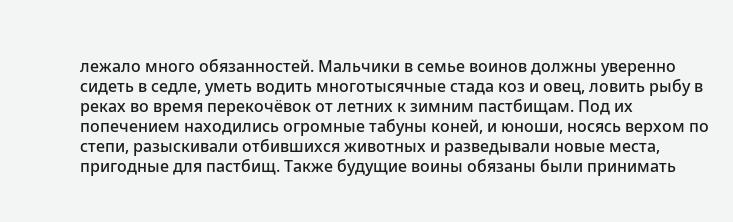лежало много обязанностей. Мальчики в семье воинов должны уверенно сидеть в седле, уметь водить многотысячные стада коз и овец, ловить рыбу в реках во время перекочёвок от летних к зимним пастбищам. Под их попечением находились огромные табуны коней, и юноши, носясь верхом по степи, разыскивали отбившихся животных и разведывали новые места, пригодные для пастбищ. Также будущие воины обязаны были принимать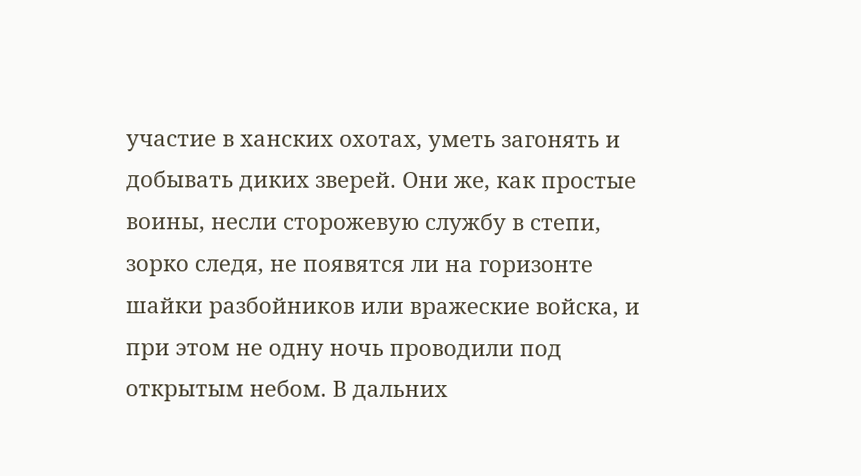участие в ханских охотах, уметь загонять и добывать диких зверей. Они же, как простые воины, несли сторожевую службу в степи, зорко следя, не появятся ли на горизонте шайки разбойников или вражеские войска, и при этом не одну ночь проводили под открытым небом. В дальних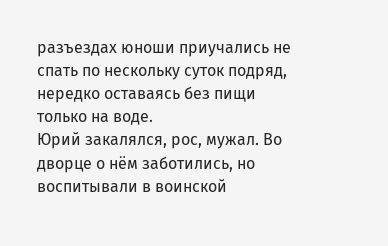разъездах юноши приучались не спать по нескольку суток подряд, нередко оставаясь без пищи только на воде.
Юрий закалялся, рос, мужал. Во дворце о нём заботились, но воспитывали в воинской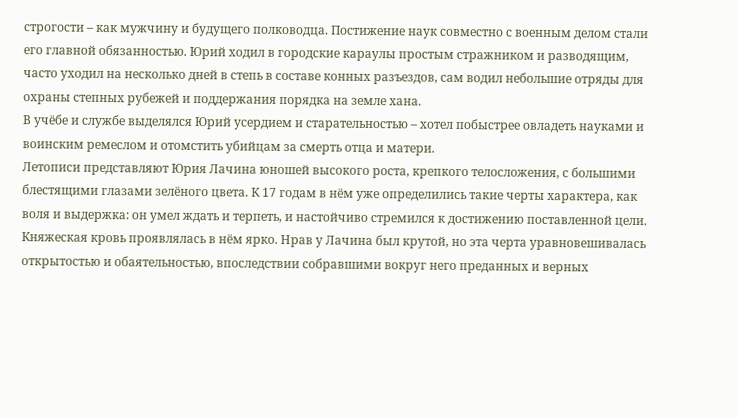строгости – как мужчину и будущего полководца. Постижение наук совместно с военным делом стали его главной обязанностью. Юрий ходил в городские караулы простым стражником и разводящим, часто уходил на несколько дней в степь в составе конных разъездов, сам водил небольшие отряды для охраны степных рубежей и поддержания порядка на земле хана.
В учёбе и службе выделялся Юрий усердием и старательностью – хотел побыстрее овладеть науками и воинским ремеслом и отомстить убийцам за смерть отца и матери.
Летописи представляют Юрия Лачина юношей высокого роста, крепкого телосложения, с большими блестящими глазами зелёного цвета. К 17 годам в нём уже определились такие черты характера, как воля и выдержка: он умел ждать и терпеть, и настойчиво стремился к достижению поставленной цели. Княжеская кровь проявлялась в нём ярко. Нрав у Лачина был крутой, но эта черта уравновешивалась открытостью и обаятельностью, впоследствии собравшими вокруг него преданных и верных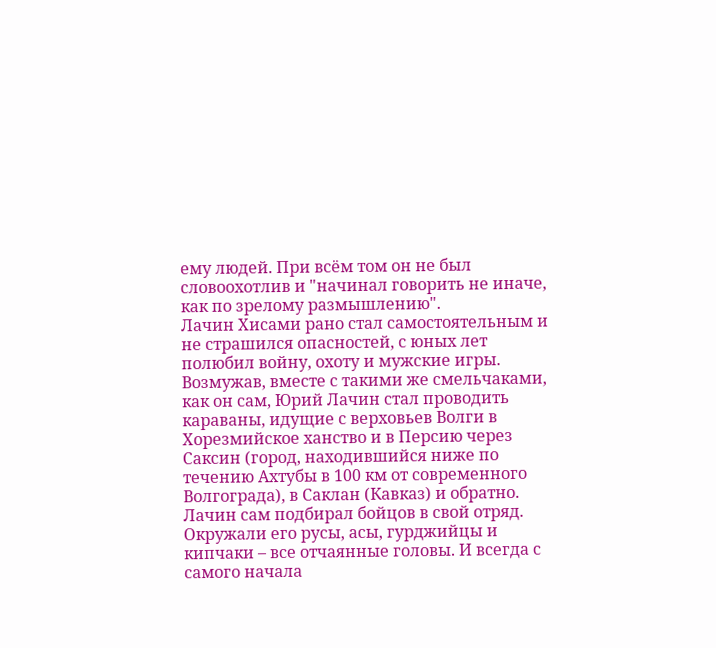ему людей. При всём том он не был словоохотлив и "начинал говорить не иначе, как по зрелому размышлению".
Лачин Хисами рано стал самостоятельным и не страшился опасностей, с юных лет полюбил войну, охоту и мужские игры. Возмужав, вместе с такими же смельчаками, как он сам, Юрий Лачин стал проводить караваны, идущие с верховьев Волги в Хорезмийское ханство и в Персию через Саксин (город, находившийся ниже по течению Ахтубы в 100 км от современного Волгограда), в Саклан (Кавказ) и обратно. Лачин сам подбирал бойцов в свой отряд. Окружали его русы, асы, гурджийцы и кипчаки – все отчаянные головы. И всегда с самого начала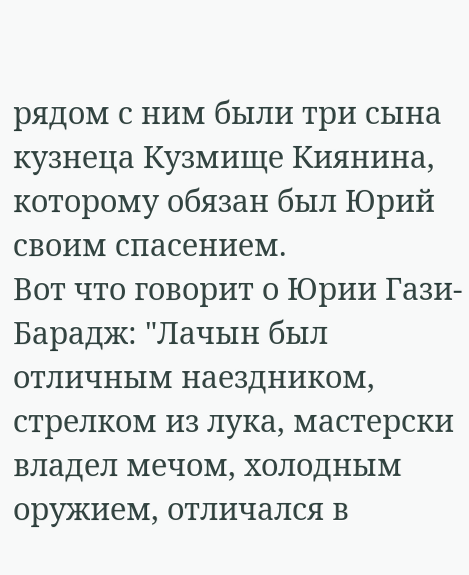рядом с ним были три сына кузнеца Кузмище Киянина, которому обязан был Юрий своим спасением.
Вот что говорит о Юрии Гази-Барадж: "Лачын был отличным наездником, стрелком из лука, мастерски владел мечом, холодным оружием, отличался в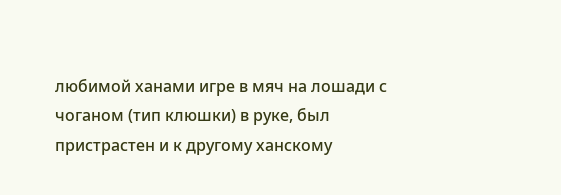любимой ханами игре в мяч на лошади с чоганом (тип клюшки) в руке, был пристрастен и к другому ханскому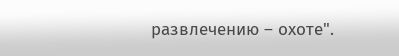развлечению – охоте".